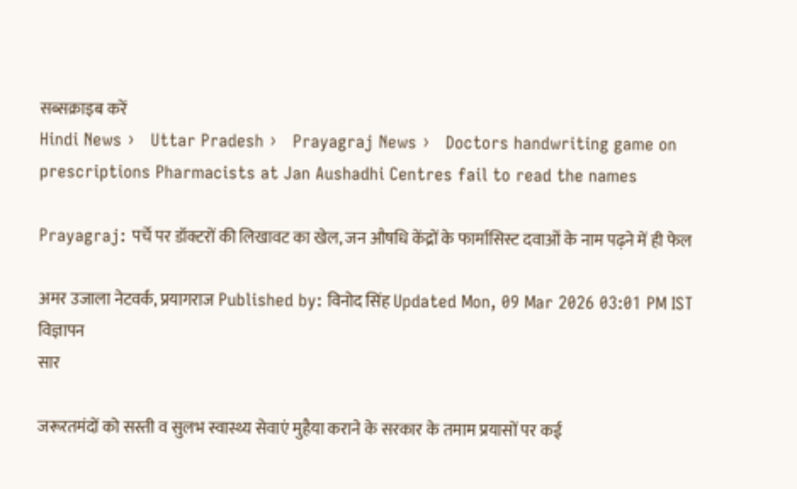सब्सक्राइब करें
Hindi News ›   Uttar Pradesh ›   Prayagraj News ›   Doctors handwriting game on prescriptions Pharmacists at Jan Aushadhi Centres fail to read the names

Prayagraj: पर्चे पर डॉक्टरों की लिखावट का खेल, जन औषधि केंद्रों के फार्मासिस्ट दवाओं के नाम पढ़ने में ही फेल

अमर उजाला नेटवर्क, प्रयागराज Published by: विनोद सिंह Updated Mon, 09 Mar 2026 03:01 PM IST
विज्ञापन
सार

जरूरतमंदों को सस्ती व सुलभ स्वास्थ्य सेवाएं मुहैया कराने के सरकार के तमाम प्रयासों पर कई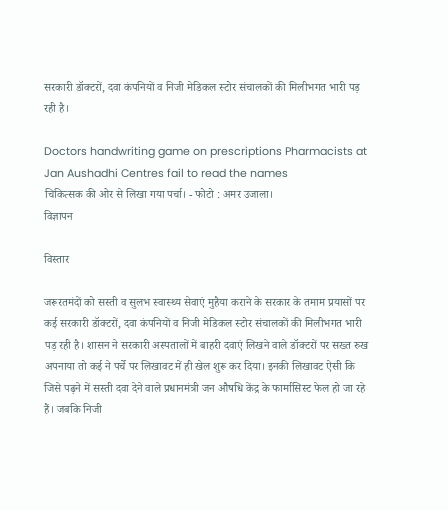सरकारी डॉक्टरों, दवा कंपनियों व निजी मेडिकल स्टोर संचालकों की मिलीभगत भारी पड़ रही है।

Doctors handwriting game on prescriptions Pharmacists at Jan Aushadhi Centres fail to read the names
चिकित्सक की ओर से लिखा गया पर्चा। - फोटो : अमर उजाला।
विज्ञापन

विस्तार

जरूरतमंदों को सस्ती व सुलभ स्वास्थ्य सेवाएं मुहैया कराने के सरकार के तमाम प्रयासों पर कई सरकारी डॉक्टरों, दवा कंपनियों व निजी मेडिकल स्टोर संचालकों की मिलीभगत भारी पड़ रही है। शासन ने सरकारी अस्पतालों में बाहरी दवाएं लिखने वाले डॉक्टरों पर सख्त रुख अपनाया तो कई ने पर्चे पर लिखावट में ही खेल शुरू कर दिया। इनकी लिखावट ऐसी कि जिसे पढ़ने में सस्ती दवा देने वाले प्रधानमंत्री जन औषधि केंद्र के फार्मासिस्ट फेल हो जा रहे हैं। जबकि निजी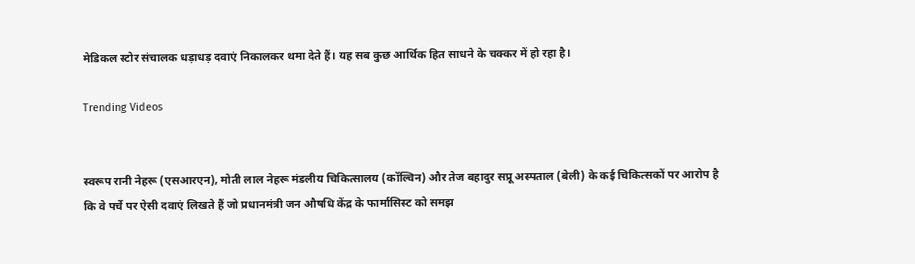मेडिकल स्टोर संचालक धड़ाधड़ दवाएं निकालकर थमा देते हैं। यह सब कुछ आर्थिक हित साधने के चक्कर में हो रहा है।

Trending Videos


स्वरूप रानी नेहरू (एसआरएन), मोती लाल नेहरू मंडलीय चिकित्सालय (कॉल्विन) और तेज बहादुर सप्रू अस्पताल (बेली) के कई चिकित्सकों पर आरोप है कि वे पर्चे पर ऐसी दवाएं लिखते हैं जो प्रधानमंत्री जन औषधि केंद्र के फार्मासिस्ट को समझ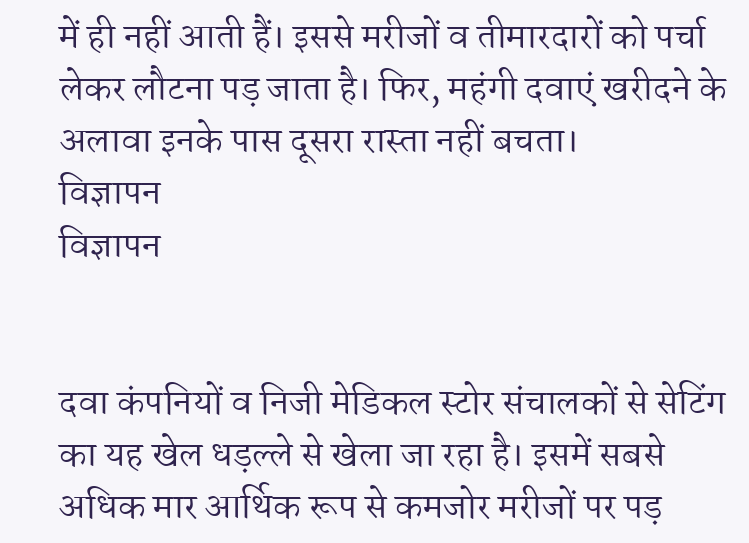में ही नहीं आती हैं। इससे मरीजों व तीमारदारों को पर्चा लेकर लौटना पड़ जाता है। फिर, महंगी दवाएं खरीदने के अलावा इनके पास दूसरा रास्ता नहीं बचता।
विज्ञापन
विज्ञापन


दवा कंपनियों व निजी मेडिकल स्टोर संचालकों से सेटिंग का यह खेल धड़ल्ले से खेला जा रहा है। इसमें सबसे अधिक मार आर्थिक रूप से कमजोर मरीजों पर पड़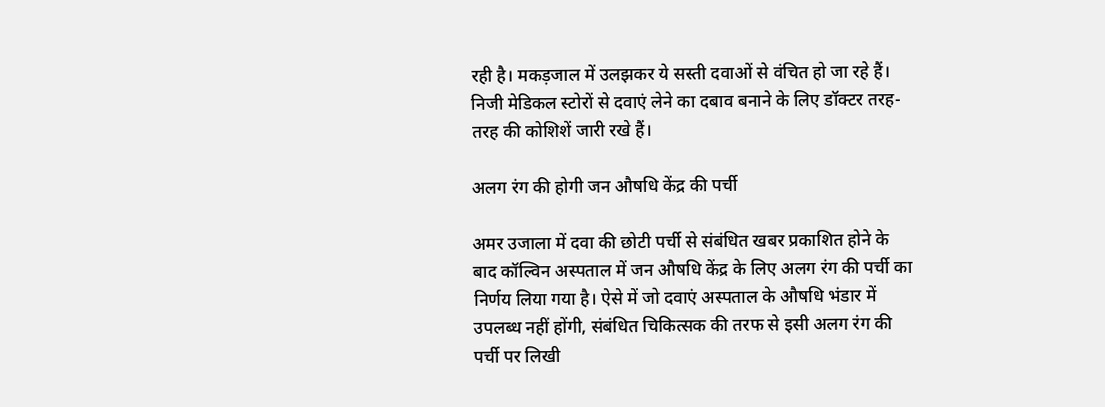रही है। मकड़जाल में उलझकर ये सस्ती दवाओं से वंचित हो जा रहे हैं। निजी मेडिकल स्टोरों से दवाएं लेने का दबाव बनाने के लिए डॉक्टर तरह-तरह की कोशिशें जारी रखे हैं।

अलग रंग की होगी जन औषधि केंद्र की पर्ची

अमर उजाला में दवा की छोटी पर्ची से संबंधित खबर प्रकाशित होने के बाद कॉल्विन अस्पताल में जन औषधि केंद्र के लिए अलग रंग की पर्ची का निर्णय लिया गया है। ऐसे में जो दवाएं अस्पताल के औषधि भंडार में उपलब्ध नहीं होंगी, संबंधित चिकित्सक की तरफ से इसी अलग रंग की पर्ची पर लिखी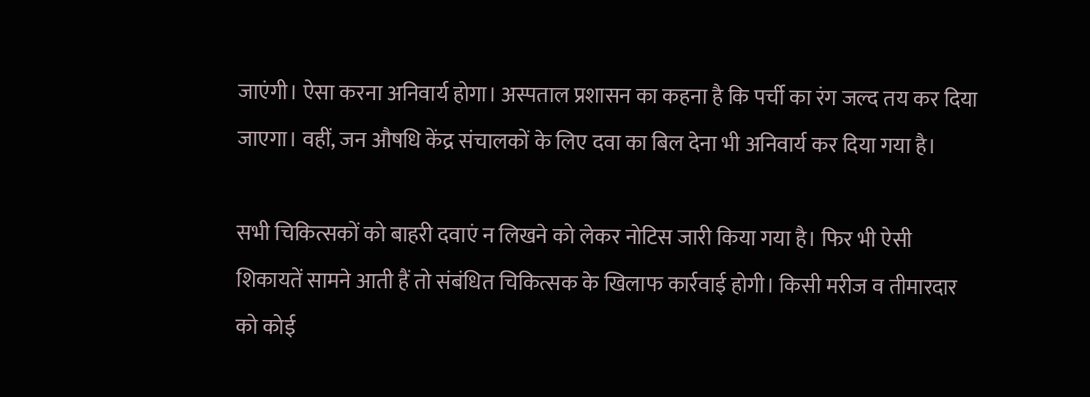जाएंगी। ऐसा करना अनिवार्य होगा। अस्पताल प्रशासन का कहना है कि पर्ची का रंग जल्द तय कर दिया जाएगा। वहीं, जन औषधि केंद्र संचालकों के लिए दवा का बिल देना भी अनिवार्य कर दिया गया है।

सभी चिकित्सकों को बाहरी दवाएं न लिखने को लेकर नोटिस जारी किया गया है। फिर भी ऐसी शिकायतें सामने आती हैं तो संबंधित चिकित्सक के खिलाफ कार्रवाई होगी। किसी मरीज व तीमारदार को कोई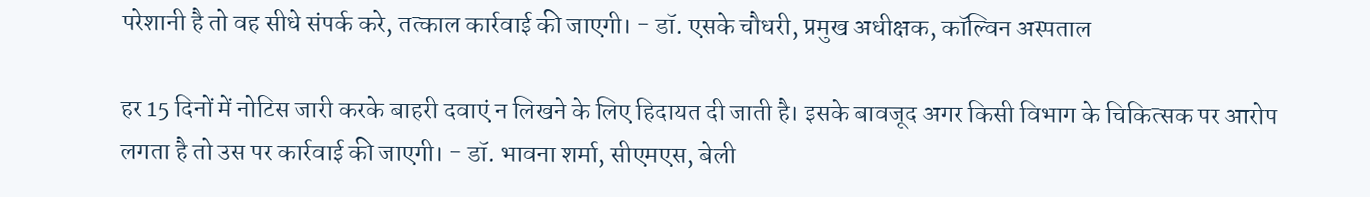परेशानी है तो वह सीधे संपर्क करे, तत्काल कार्रवाई की जाएगी। - डॉ. एसके चौधरी, प्रमुख अधीक्षक, कॉल्विन अस्पताल

हर 15 दिनों में नोटिस जारी करके बाहरी दवाएं न लिखने के लिए हिदायत दी जाती है। इसके बावजूद अगर किसी विभाग के चिकित्सक पर आरोप लगता है तो उस पर कार्रवाई की जाएगी। - डॉ. भावना शर्मा, सीएमएस, बेली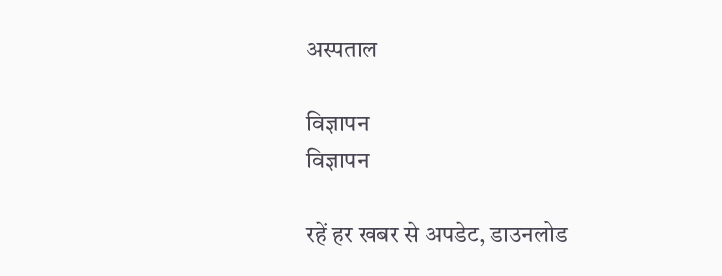अस्पताल

विज्ञापन
विज्ञापन

रहें हर खबर से अपडेट, डाउनलोड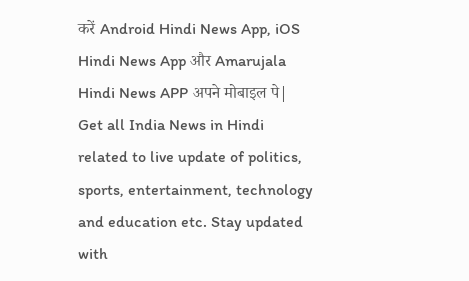करें Android Hindi News App, iOS Hindi News App और Amarujala Hindi News APP अपने मोबाइल पे|
Get all India News in Hindi related to live update of politics, sports, entertainment, technology and education etc. Stay updated with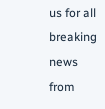us for all breaking news from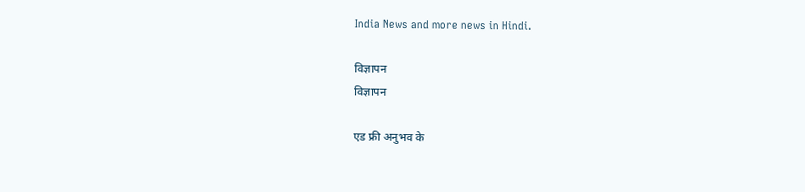India News and more news in Hindi.

विज्ञापन
विज्ञापन

एड फ्री अनुभव के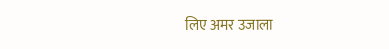लिए अमर उजाला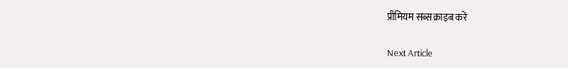प्रीमियम सब्सक्राइब करें

Next Article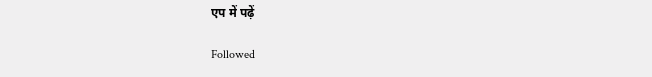एप में पढ़ें

Followed